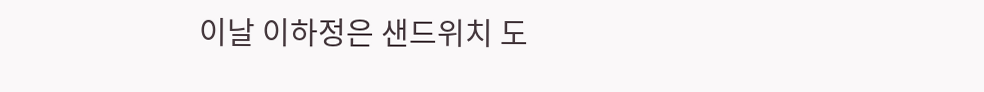이날 이하정은 샌드위치 도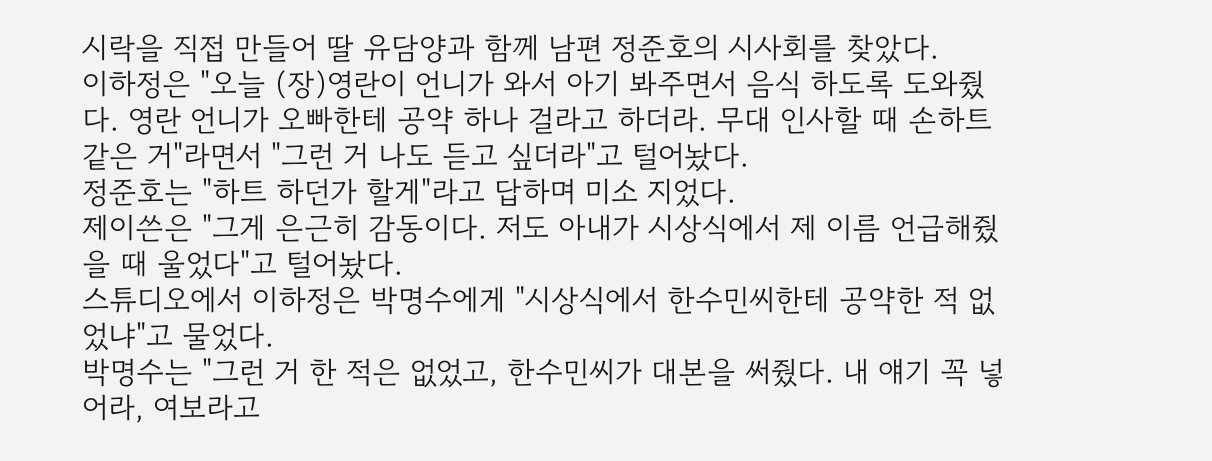시락을 직접 만들어 딸 유담양과 함께 남편 정준호의 시사회를 찾았다.
이하정은 "오늘 (장)영란이 언니가 와서 아기 봐주면서 음식 하도록 도와줬다. 영란 언니가 오빠한테 공약 하나 걸라고 하더라. 무대 인사할 때 손하트 같은 거"라면서 "그런 거 나도 듣고 싶더라"고 털어놨다.
정준호는 "하트 하던가 할게"라고 답하며 미소 지었다.
제이쓴은 "그게 은근히 감동이다. 저도 아내가 시상식에서 제 이름 언급해줬을 때 울었다"고 털어놨다.
스튜디오에서 이하정은 박명수에게 "시상식에서 한수민씨한테 공약한 적 없었냐"고 물었다.
박명수는 "그런 거 한 적은 없었고, 한수민씨가 대본을 써줬다. 내 얘기 꼭 넣어라, 여보라고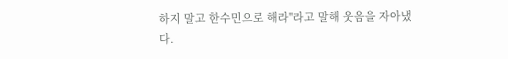하지 말고 한수민으로 해라"라고 말해 웃음을 자아냈다.